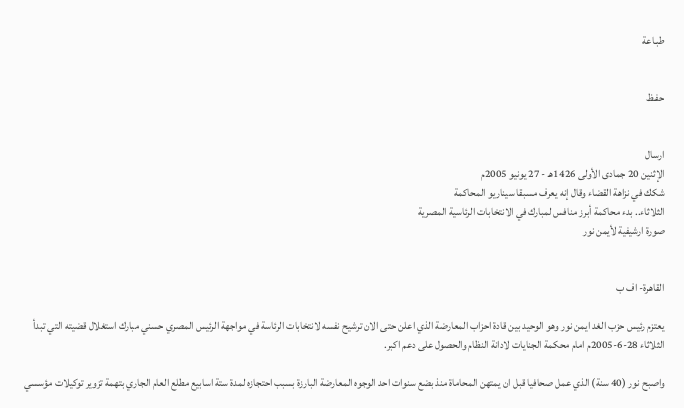طبـاعة


حفـظ


ارسال
الإثنين 20 جمادى الأولى 1426هـ - 27 يونيو 2005م
شكك في نزاهة القضاء وقال إنه يعرف مسبقا سيناريو المحاكمة
الثلاثاء.. بدء محاكمة أبرز منافس لمبارك في الانتخابات الرئاسية المصرية
صورة ارشيفية لأيمن نور


القاهرة- اف ب

يعتزم رئيس حزب الغد ايمن نور وهو الوحيد بين قادة احزاب المعارضة الذي اعلن حتى الان ترشيح نفسه لانتخابات الرئاسة في مواجهة الرئيس المصري حسني مبارك استغلال قضيته التي تبدأ الثلاثاء 28-6-2005م امام محكمة الجنايات لادانة النظام والحصول على دعم اكبر.

واصبح نور (40 سنة) الذي عمل صحافيا قبل ان يمتهن المحاماة منذ بضع سنوات احد الوجوه المعارضة البارزة بسبب احتجازه لمدة ستة اسابيع مطلع العام الجاري بتهمة تزوير توكيلات مؤسسي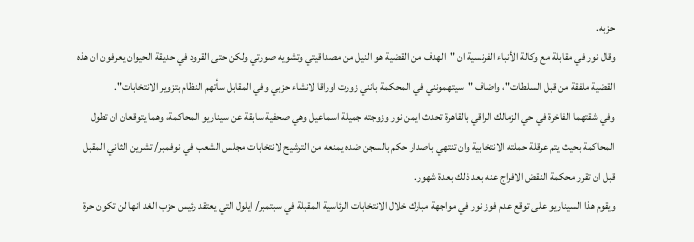حزبه.
وقال نور في مقابلة مع وكالة الأنباء الفرنسية ان "الهدف من القضية هو النيل من مصداقيتي وتشويه صورتي ولكن حتى القرود في حديقة الحيوان يعرفون ان هذه القضية ملفقة من قبل السلطات"، واضاف "سيتهمونني في المحكمة بانني زورت اوراقا لانشاء حزبي وفي المقابل سأتهم النظام بتزوير الانتخابات".
وفي شقتهما الفاخرة في حي الزمالك الراقي بالقاهرة تحدث ايمن نور وزوجته جميلة اسماعيل وهي صحفية سابقة عن سيناريو المحاكمة، وهما يتوقعان ان تطول المحاكمة بحيث يتم عرقلة حملته الانتخابية وان تنتهي باصدار حكم بالسجن ضده يمنعه من الترشيح لانتخابات مجلس الشعب في نوفمبر/ تشرين الثاني المقبل قبل ان تقرر محكمة النقض الافراج عنه بعد ذلك بعدة شهور.
ويقوم هذا السيناريو على توقع عدم فوز نور في مواجهة مبارك خلال الانتخابات الرئاسية المقبلة في سبتمبر/ ايلول التي يعتقد رئيس حزب الغد انها لن تكون حرة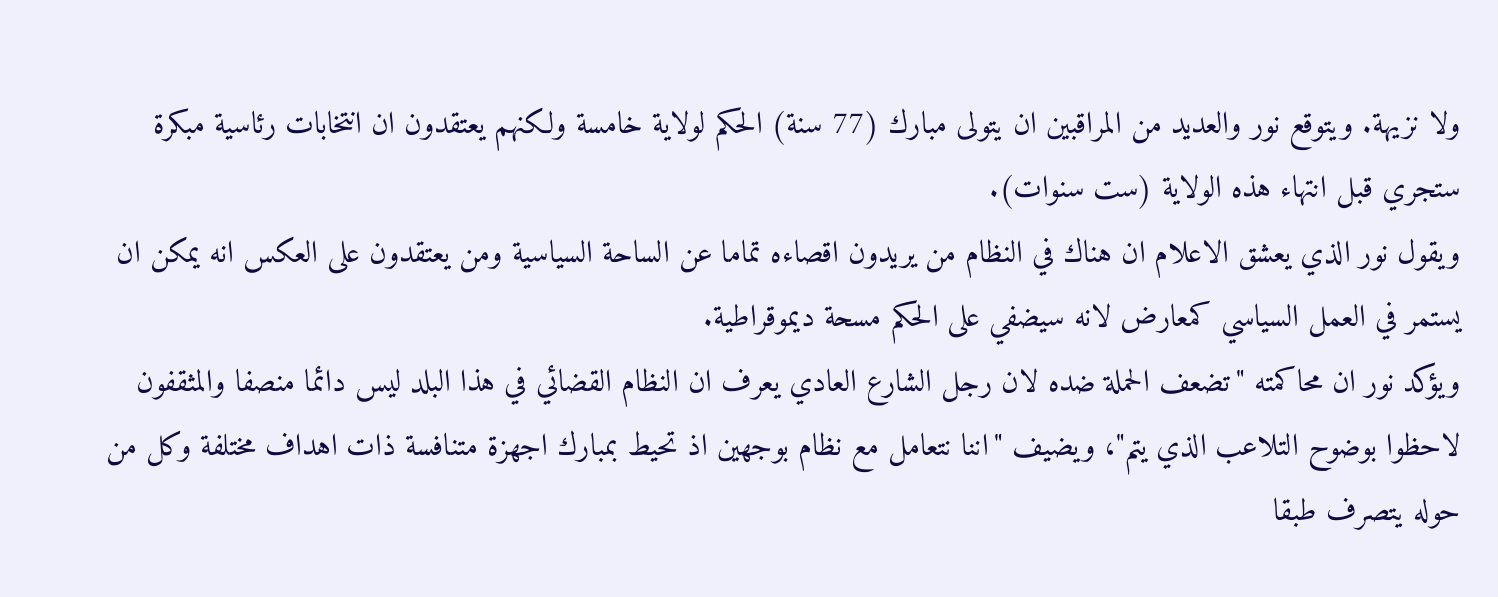ولا نزيهة. ويتوقع نور والعديد من المراقبين ان يتولى مبارك (77 سنة) الحكم لولاية خامسة ولكنهم يعتقدون ان انتخابات رئاسية مبكرة ستجري قبل انتهاء هذه الولاية (ست سنوات).
ويقول نور الذي يعشق الاعلام ان هناك في النظام من يريدون اقصاءه تماما عن الساحة السياسية ومن يعتقدون على العكس انه يمكن ان يستمر في العمل السياسي كمعارض لانه سيضفي على الحكم مسحة ديموقراطية.
ويؤكد نور ان محاكمته "تضعف الحملة ضده لان رجل الشارع العادي يعرف ان النظام القضائي في هذا البلد ليس دائما منصفا والمثقفون لاحظوا بوضوح التلاعب الذي يتم"، ويضيف "اننا نتعامل مع نظام بوجهين اذ تحيط بمبارك اجهزة متنافسة ذات اهداف مختلفة وكل من حوله يتصرف طبقا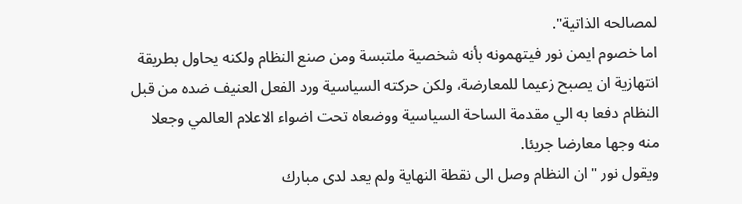لمصالحه الذاتية".
اما خصوم ايمن نور فيتهمونه بأنه شخصية ملتبسة ومن صنع النظام ولكنه يحاول بطريقة انتهازية ان يصبح زعيما للمعارضة، ولكن حركته السياسية ورد الفعل العنيف ضده من قبل النظام دفعا به الي مقدمة الساحة السياسية ووضعاه تحت اضواء الاعلام العالمي وجعلا منه وجها معارضا جريئا.
ويقول نور "ان النظام وصل الى نقطة النهاية ولم يعد لدى مبارك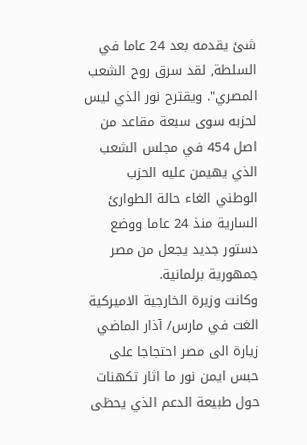شئ يقدمه بعد 24 عاما في السلطة, لقد سرق روح الشعب المصري". ويقترح نور الذي ليس لحزبه سوى سبعة مقاعد من اصل 454 في مجلس الشعب الذي يهيمن عليه الحزب الوطني الغاء حالة الطوارئ السارية منذ 24 عاما ووضع دستور جديد يجعل من مصر جمهورية برلمانية.
وكانت وزيرة الخارجية الاميركية الغت في مارس/ آذار الماضي زيارة الى مصر احتجاجا على حبس ايمن نور ما اثار تكهنات حول طبيعة الدعم الذي يحظى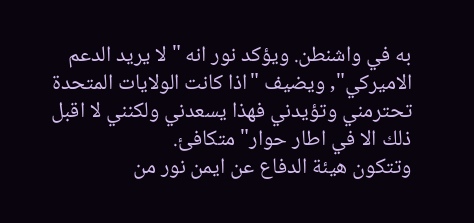به في واشنطن. ويؤكد نور انه "لا يريد الدعم الاميركي", ويضيف "اذا كانت الولايات المتحدة تحترمني وتؤيدني فهذا يسعدني ولكنني لا اقبل ذلك الا في اطار حوار" متكافئ.
وتتكون هيئة الدفاع عن ايمن نور من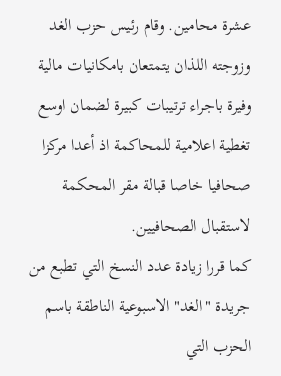عشرة محامين. وقام رئيس حزب الغد وزوجته اللذان يتمتعان بامكانيات مالية وفيرة باجراء ترتيبات كبيرة لضمان اوسع تغطية اعلامية للمحاكمة اذ أعدا مركزا صحافيا خاصا قبالة مقر المحكمة لاستقبال الصحافيين.
كما قررا زيادة عدد النسخ التي تطبع من جريدة "الغد" الاسبوعية الناطقة باسم الحزب التي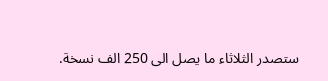ستصدر الثلاثاء ما يصل الى 250 الف نسخة.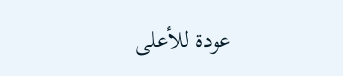عودة للأعلى